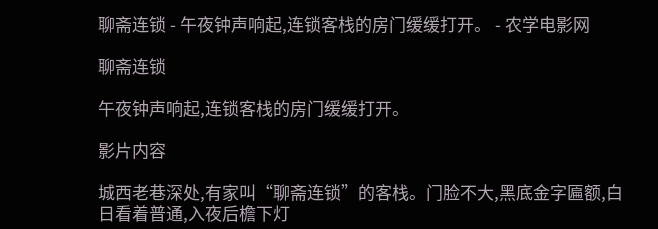聊斋连锁 - 午夜钟声响起,连锁客栈的房门缓缓打开。 - 农学电影网

聊斋连锁

午夜钟声响起,连锁客栈的房门缓缓打开。

影片内容

城西老巷深处,有家叫“聊斋连锁”的客栈。门脸不大,黑底金字匾额,白日看着普通,入夜后檐下灯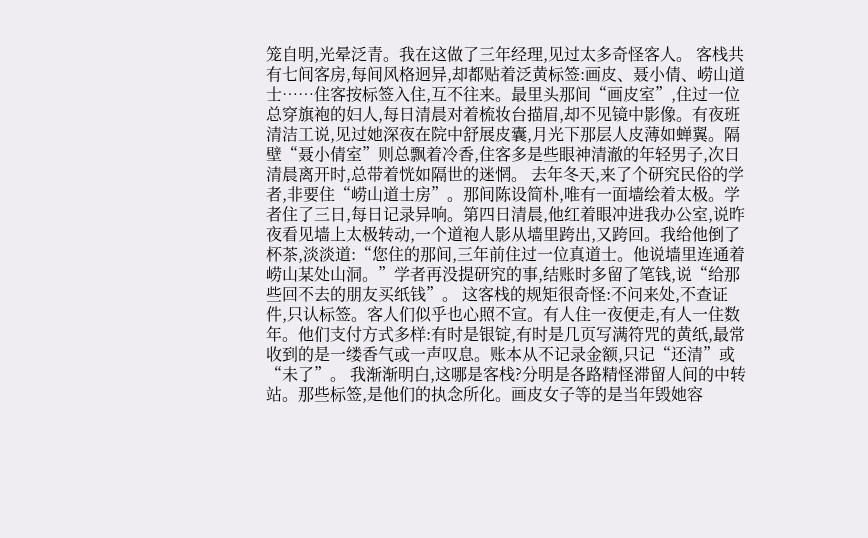笼自明,光晕泛青。我在这做了三年经理,见过太多奇怪客人。 客栈共有七间客房,每间风格迥异,却都贴着泛黄标签:画皮、聂小倩、崂山道士……住客按标签入住,互不往来。最里头那间“画皮室”,住过一位总穿旗袍的妇人,每日清晨对着梳妆台描眉,却不见镜中影像。有夜班清洁工说,见过她深夜在院中舒展皮囊,月光下那层人皮薄如蝉翼。隔壁“聂小倩室”则总飘着冷香,住客多是些眼神清澈的年轻男子,次日清晨离开时,总带着恍如隔世的迷惘。 去年冬天,来了个研究民俗的学者,非要住“崂山道士房”。那间陈设简朴,唯有一面墙绘着太极。学者住了三日,每日记录异响。第四日清晨,他红着眼冲进我办公室,说昨夜看见墙上太极转动,一个道袍人影从墙里跨出,又跨回。我给他倒了杯茶,淡淡道:“您住的那间,三年前住过一位真道士。他说墙里连通着崂山某处山洞。”学者再没提研究的事,结账时多留了笔钱,说“给那些回不去的朋友买纸钱”。 这客栈的规矩很奇怪:不问来处,不查证件,只认标签。客人们似乎也心照不宣。有人住一夜便走,有人一住数年。他们支付方式多样:有时是银锭,有时是几页写满符咒的黄纸,最常收到的是一缕香气或一声叹息。账本从不记录金额,只记“还清”或“未了”。 我渐渐明白,这哪是客栈?分明是各路精怪滞留人间的中转站。那些标签,是他们的执念所化。画皮女子等的是当年毁她容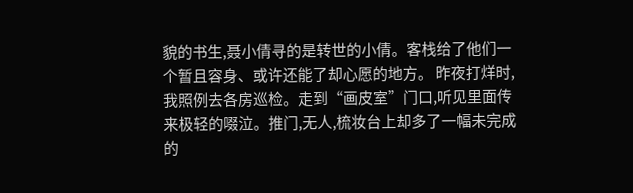貌的书生,聂小倩寻的是转世的小倩。客栈给了他们一个暂且容身、或许还能了却心愿的地方。 昨夜打烊时,我照例去各房巡检。走到“画皮室”门口,听见里面传来极轻的啜泣。推门,无人,梳妆台上却多了一幅未完成的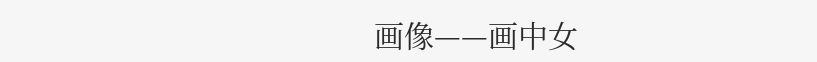画像——画中女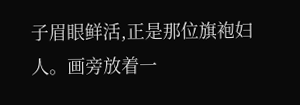子眉眼鲜活,正是那位旗袍妇人。画旁放着一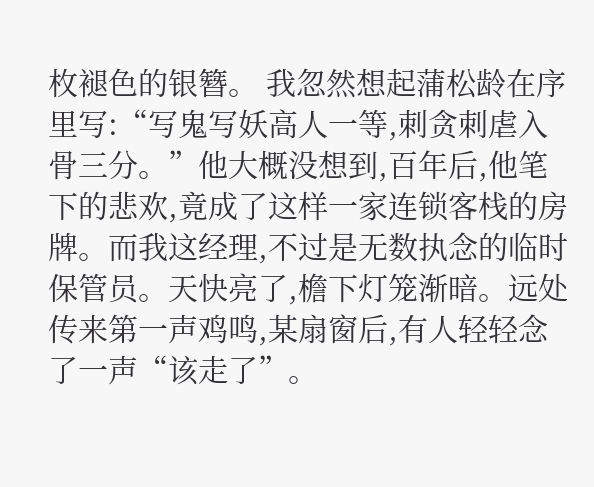枚褪色的银簪。 我忽然想起蒲松龄在序里写:“写鬼写妖高人一等,刺贪刺虐入骨三分。”他大概没想到,百年后,他笔下的悲欢,竟成了这样一家连锁客栈的房牌。而我这经理,不过是无数执念的临时保管员。天快亮了,檐下灯笼渐暗。远处传来第一声鸡鸣,某扇窗后,有人轻轻念了一声“该走了”。